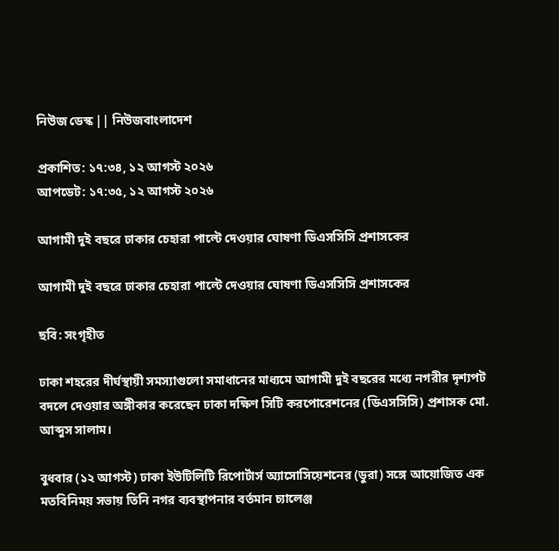নিউজ ডেস্ক || নিউজবাংলাদেশ

প্রকাশিত: ১৭:৩৪, ১২ আগস্ট ২০২৬
আপডেট: ১৭:৩৫, ১২ আগস্ট ২০২৬

আগামী দুই বছরে ঢাকার চেহারা পাল্টে দেওয়ার ঘোষণা ডিএসসিসি প্রশাসকের

আগামী দুই বছরে ঢাকার চেহারা পাল্টে দেওয়ার ঘোষণা ডিএসসিসি প্রশাসকের

ছবি: সংগৃহীত

ঢাকা শহরের দীর্ঘস্থায়ী সমস্যাগুলো সমাধানের মাধ্যমে আগামী দুই বছরের মধ্যে নগরীর দৃশ্যপট বদলে দেওয়ার অঙ্গীকার করেছেন ঢাকা দক্ষিণ সিটি করপোরেশনের (ডিএসসিসি) প্রশাসক মো. আব্দুস সালাম।

বুধবার (১২ আগস্ট) ঢাকা ইউটিলিটি রিপোর্টার্স অ্যাসোসিয়েশনের (ডুরা) সঙ্গে আয়োজিত এক মতবিনিময় সভায় তিনি নগর ব্যবস্থাপনার বর্তমান চ্যালেঞ্জ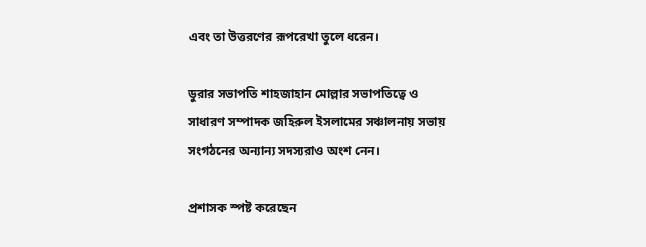এবং তা উত্তরণের রূপরেখা তুলে ধরেন।

ডুরার সভাপতি শাহজাহান মোল্লার সভাপতিত্বে ও সাধারণ সম্পাদক জহিরুল ইসলামের সঞ্চালনায় সভায় সংগঠনের অন্যান্য সদস্যরাও অংশ নেন।

প্রশাসক স্পষ্ট করেছেন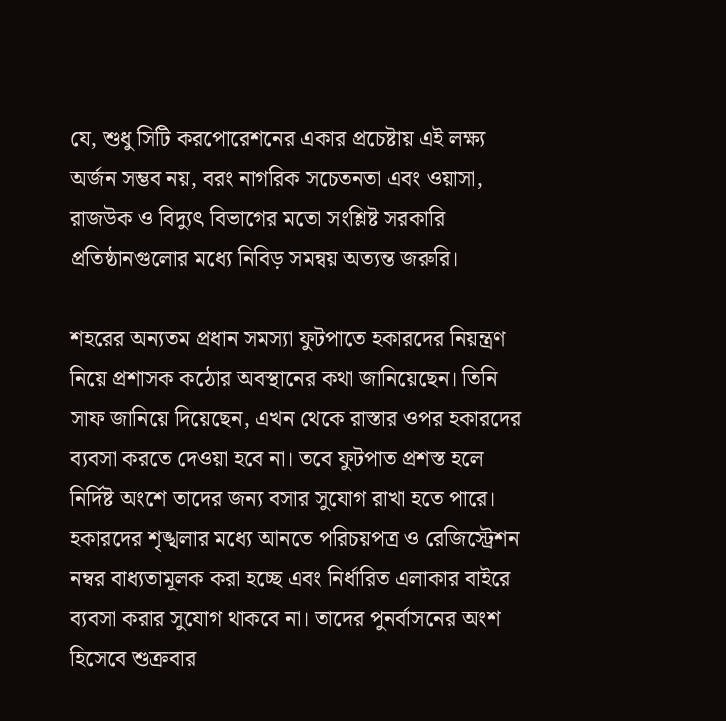যে, শুধু সিটি করপোরেশনের একার প্রচেষ্টায় এই লক্ষ্য অর্জন সম্ভব নয়, বরং নাগরিক সচেতনতা এবং ওয়াসা, রাজউক ও বিদ্যুৎ বিভাগের মতো সংশ্লিষ্ট সরকারি প্রতিষ্ঠানগুলোর মধ্যে নিবিড় সমন্বয় অত্যন্ত জরুরি।

শহরের অন্যতম প্রধান সমস্যা ফুটপাতে হকারদের নিয়ন্ত্রণ নিয়ে প্রশাসক কঠোর অবস্থানের কথা জানিয়েছেন। তিনি সাফ জানিয়ে দিয়েছেন, এখন থেকে রাস্তার ওপর হকারদের ব্যবসা করতে দেওয়া হবে না। তবে ফুটপাত প্রশস্ত হলে নির্দিষ্ট অংশে তাদের জন্য বসার সুযোগ রাখা হতে পারে। হকারদের শৃঙ্খলার মধ্যে আনতে পরিচয়পত্র ও রেজিস্ট্রেশন নম্বর বাধ্যতামূলক করা হচ্ছে এবং নির্ধারিত এলাকার বাইরে ব্যবসা করার সুযোগ থাকবে না। তাদের পুনর্বাসনের অংশ হিসেবে শুক্রবার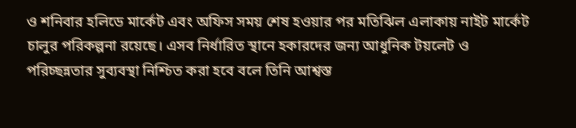ও শনিবার হলিডে মার্কেট এবং অফিস সময় শেষ হওয়ার পর মতিঝিল এলাকায় নাইট মার্কেট চালুর পরিকল্পনা রয়েছে। এসব নির্ধারিত স্থানে হকারদের জন্য আধুনিক টয়লেট ও পরিচ্ছন্নতার সুব্যবস্থা নিশ্চিত করা হবে বলে তিনি আশ্বস্ত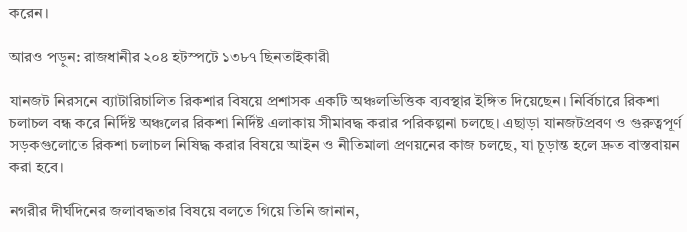করেন।

আরও পড়ুন: রাজধানীর ২০৪ হটস্পটে ১৩৮৭ ছিনতাইকারী

যানজট নিরসনে ব্যাটারিচালিত রিকশার বিষয়ে প্রশাসক একটি অঞ্চলভিত্তিক ব্যবস্থার ইঙ্গিত দিয়েছেন। নির্বিচারে রিকশা চলাচল বন্ধ করে নির্দিষ্ট অঞ্চলের রিকশা নির্দিষ্ট এলাকায় সীমাবদ্ধ করার পরিকল্পনা চলছে। এছাড়া যানজটপ্রবণ ও গুরুত্বপূর্ণ সড়কগুলোতে রিকশা চলাচল নিষিদ্ধ করার বিষয়ে আইন ও নীতিমালা প্রণয়নের কাজ চলছে, যা চূড়ান্ত হলে দ্রুত বাস্তবায়ন করা হবে।

নগরীর দীর্ঘদিনের জলাবদ্ধতার বিষয়ে বলতে গিয়ে তিনি জানান,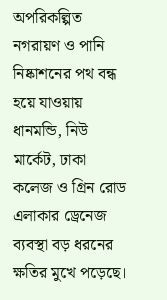অপরিকল্পিত নগরায়ণ ও পানি নিষ্কাশনের পথ বন্ধ হয়ে যাওয়ায় ধানমন্ডি, নিউ মার্কেট, ঢাকা কলেজ ও গ্রিন রোড এলাকার ড্রেনেজ ব্যবস্থা বড় ধরনের ক্ষতির মুখে পড়েছে।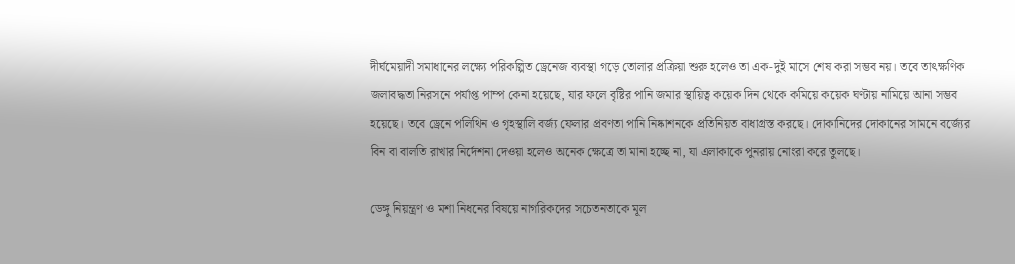দীর্ঘমেয়াদী সমাধানের লক্ষ্যে পরিকল্পিত ড্রেনেজ ব্যবস্থা গড়ে তোলার প্রক্রিয়া শুরু হলেও তা এক-দুই মাসে শেষ করা সম্ভব নয়। তবে তাৎক্ষণিক জলাবদ্ধতা নিরসনে পর্যাপ্ত পাম্প কেনা হয়েছে, যার ফলে বৃষ্টির পানি জমার স্থায়িত্ব কয়েক দিন থেকে কমিয়ে কয়েক ঘণ্টায় নামিয়ে আনা সম্ভব হয়েছে। তবে ড্রেনে পলিথিন ও গৃহস্থালি বর্জ্য ফেলার প্রবণতা পানি নিষ্কাশনকে প্রতিনিয়ত বাধাগ্রস্ত করছে। দোকানিদের দোকানের সামনে বর্জ্যের বিন বা বালতি রাখার নির্দেশনা দেওয়া হলেও অনেক ক্ষেত্রে তা মানা হচ্ছে না, যা এলাকাকে পুনরায় নোংরা করে তুলছে।

ডেঙ্গু নিয়ন্ত্রণ ও মশা নিধনের বিষয়ে নাগরিকদের সচেতনতাকে মূল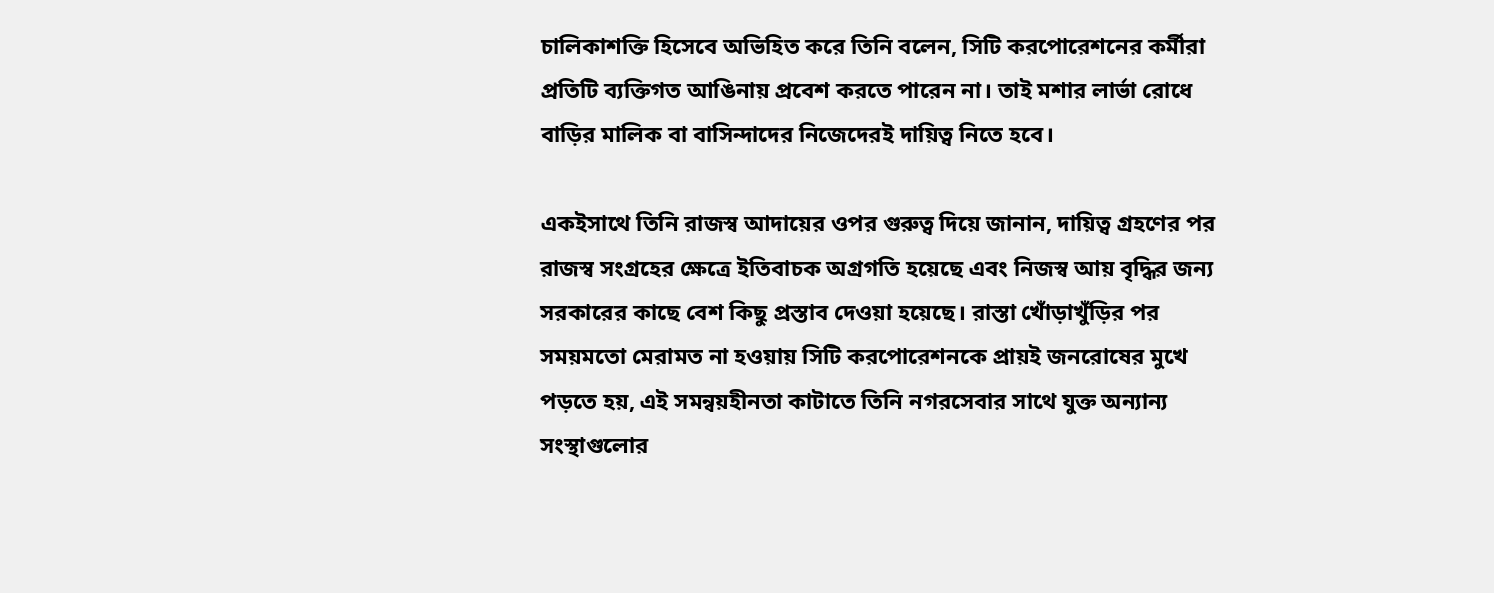চালিকাশক্তি হিসেবে অভিহিত করে তিনি বলেন, সিটি করপোরেশনের কর্মীরা প্রতিটি ব্যক্তিগত আঙিনায় প্রবেশ করতে পারেন না। তাই মশার লার্ভা রোধে বাড়ির মালিক বা বাসিন্দাদের নিজেদেরই দায়িত্ব নিতে হবে।

একইসাথে তিনি রাজস্ব আদায়ের ওপর গুরুত্ব দিয়ে জানান, দায়িত্ব গ্রহণের পর রাজস্ব সংগ্রহের ক্ষেত্রে ইতিবাচক অগ্রগতি হয়েছে এবং নিজস্ব আয় বৃদ্ধির জন্য সরকারের কাছে বেশ কিছু প্রস্তাব দেওয়া হয়েছে। রাস্তা খোঁড়াখুঁড়ির পর সময়মতো মেরামত না হওয়ায় সিটি করপোরেশনকে প্রায়ই জনরোষের মুখে পড়তে হয়, এই সমন্বয়হীনতা কাটাতে তিনি নগরসেবার সাথে যুক্ত অন্যান্য সংস্থাগুলোর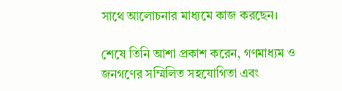সাথে আলোচনার মাধ্যমে কাজ করছেন।

শেষে তিনি আশা প্রকাশ করেন, গণমাধ্যম ও জনগণের সম্মিলিত সহযোগিতা এবং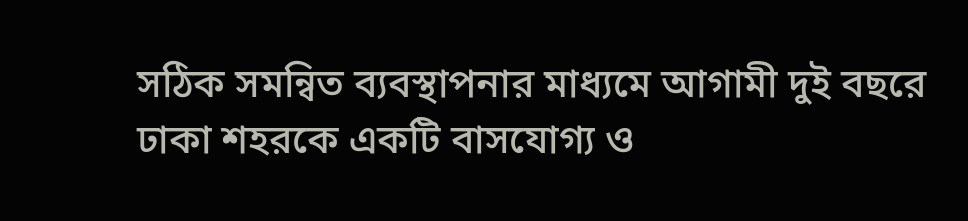সঠিক সমন্বিত ব্যবস্থাপনার মাধ্যমে আগামী দুই বছরে ঢাকা শহরকে একটি বাসযোগ্য ও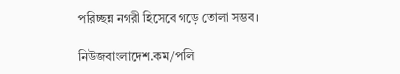পরিচ্ছন্ন নগরী হিসেবে গড়ে তোলা সম্ভব।

নিউজবাংলাদেশ.কম/পলি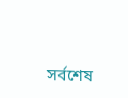সর্বশেষ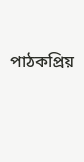পাঠকপ্রিয়